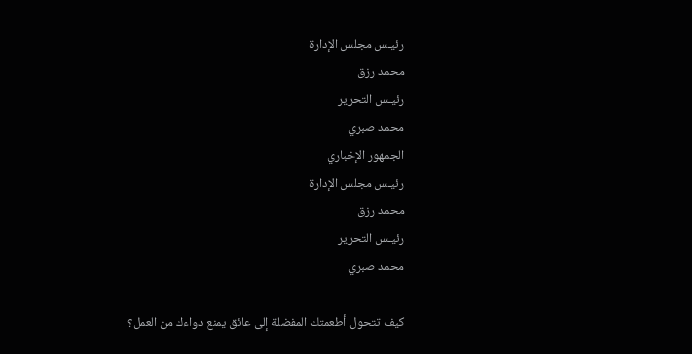رئيـس مجلس الإدارة
محمد رزق
رئيـس التحرير
محمد صبري
الجمهور الإخباري
رئيـس مجلس الإدارة
محمد رزق
رئيـس التحرير
محمد صبري

كيف تتحول أطعمتك المفضلة إلى عائق يمنع دواءك من العمل؟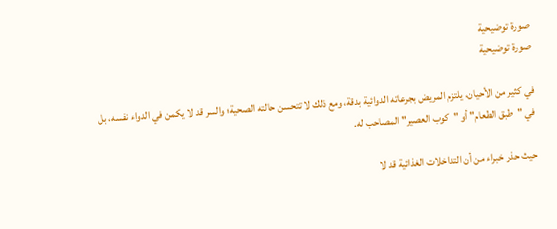صورة توضيحية
صورة توضيحية

في كثير من الأحيان، يلتزم المريض بجرعاته الدوائية بدقة، ومع ذلك لا تتحسن حالته الصحية؛ والسر قد لا يكمن في الدواء نفسه، بل في "طبق الطعام" أو "كوب العصير" المصاحب له.

حيث حذر خبراء من أن التداخلات الغذائية قد لا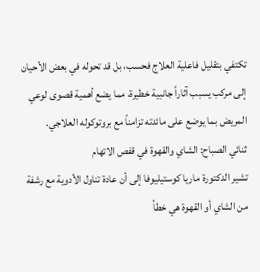تكتفي بتقليل فاعلية العلاج فحسب، بل قد تحوله في بعض الأحيان إلى مركب يسبب آثاراً جانبية خطيرة، مما يضع أهمية قصوى لوعي المريض بما يوضع على مائدته تزامناً مع بروتوكوله العلاجي.
ثنائي الصباح: الشاي والقهوة في قفص الاتهام
تشير الدكتورة ماريا كوستيليوفا إلى أن عادة تناول الأدوية مع رشفة من الشاي أو القهوة هي خطأ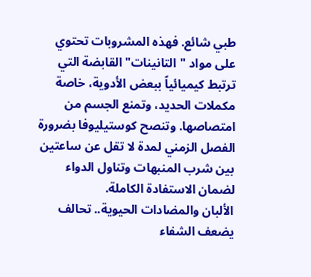طبي شائع. فهذه المشروبات تحتوي على مواد "التانينات" القابضة التي ترتبط كيميائياً ببعض الأدوية، خاصة مكملات الحديد، وتمنع الجسم من امتصاصها. وتنصح كوستيليوفا بضرورة الفصل الزمني لمدة لا تقل عن ساعتين بين شرب المنبهات وتناول الدواء لضمان الاستفادة الكاملة.
الألبان والمضادات الحيوية.. تحالف يضعف الشفاء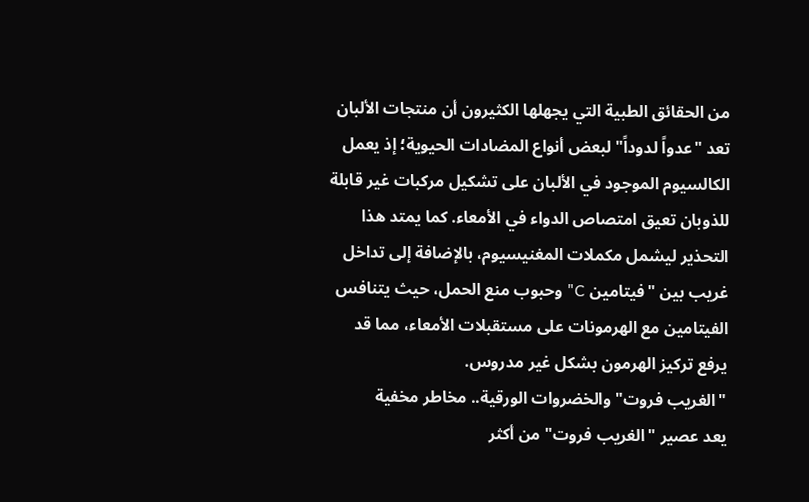من الحقائق الطبية التي يجهلها الكثيرون أن منتجات الألبان تعد "عدواً لدوداً" لبعض أنواع المضادات الحيوية؛ إذ يعمل الكالسيوم الموجود في الألبان على تشكيل مركبات غير قابلة للذوبان تعيق امتصاص الدواء في الأمعاء. كما يمتد هذا التحذير ليشمل مكملات المغنيسيوم، بالإضافة إلى تداخل غريب بين "فيتامين C" وحبوب منع الحمل، حيث يتنافس الفيتامين مع الهرمونات على مستقبلات الأمعاء، مما قد يرفع تركيز الهرمون بشكل غير مدروس.
"الغريب فروت" والخضروات الورقية.. مخاطر مخفية
يعد عصير "الغريب فروت" من أكثر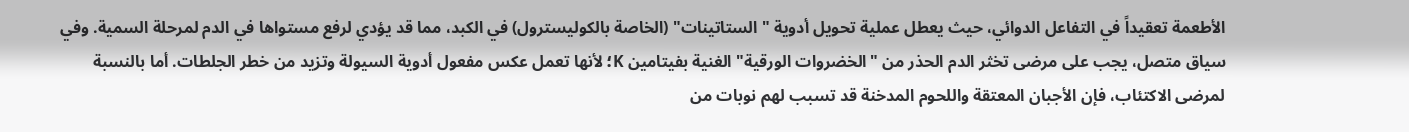الأطعمة تعقيداً في التفاعل الدوائي، حيث يعطل عملية تحويل أدوية "الستاتينات" (الخاصة بالكوليسترول) في الكبد، مما قد يؤدي لرفع مستواها في الدم لمرحلة السمية. وفي سياق متصل، يجب على مرضى تخثر الدم الحذر من "الخضروات الورقية" الغنية بفيتامين K؛ لأنها تعمل عكس مفعول أدوية السيولة وتزيد من خطر الجلطات. أما بالنسبة لمرضى الاكتئاب، فإن الأجبان المعتقة واللحوم المدخنة قد تسبب لهم نوبات من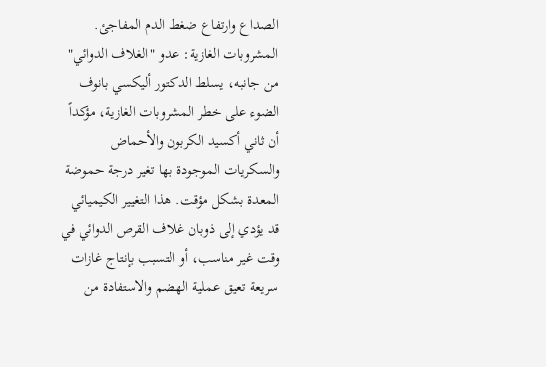الصداع وارتفاع ضغط الدم المفاجئ.
المشروبات الغازية: عدو "الغلاف الدوائي"
من جانبه، يسلط الدكتور أليكسي بانوف الضوء على خطر المشروبات الغازية، مؤكداً أن ثاني أكسيد الكربون والأحماض والسكريات الموجودة بها تغير درجة حموضة المعدة بشكل مؤقت. هذا التغيير الكيميائي قد يؤدي إلى ذوبان غلاف القرص الدوائي في وقت غير مناسب، أو التسبب بإنتاج غازات سريعة تعيق عملية الهضم والاستفادة من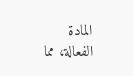المادة الفعالة، مما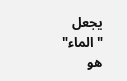يجعل "الماء" هو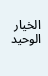الخيار الوحيد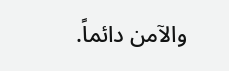والآمن دائماً.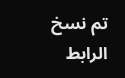تم نسخ الرابط